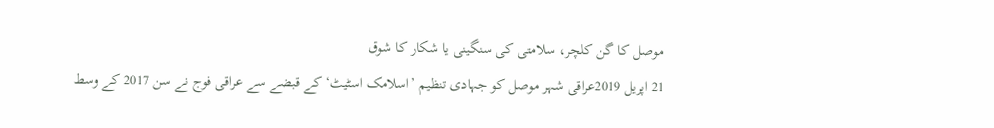موصل کا گن کلچر، سلامتی کی سنگینی یا شکار کا شوق
21 اپریل 2019عراقی شہر موصل کو جہادی تنظیم ’اسلامک اسٹیٹ‘ کے قبضے سے عراقی فوج نے سن 2017 کے وسط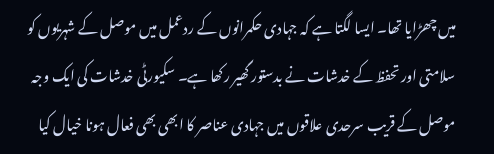میں چھڑایا تھا۔ ایسا لگتا ہے کہ جہادی حکمرانوں کے ردعمل میں موصل کے شہریوں کو سلامتی اور تحفظ کے خدشات نے بدستور گھیر رکھا ہے۔ سکیورٹی خدشات کی ایک وجہ موصل کے قریب سرحدی علاقوں میں جہادی عناصر کا ابھی بھی فعال ہونا خیال کیا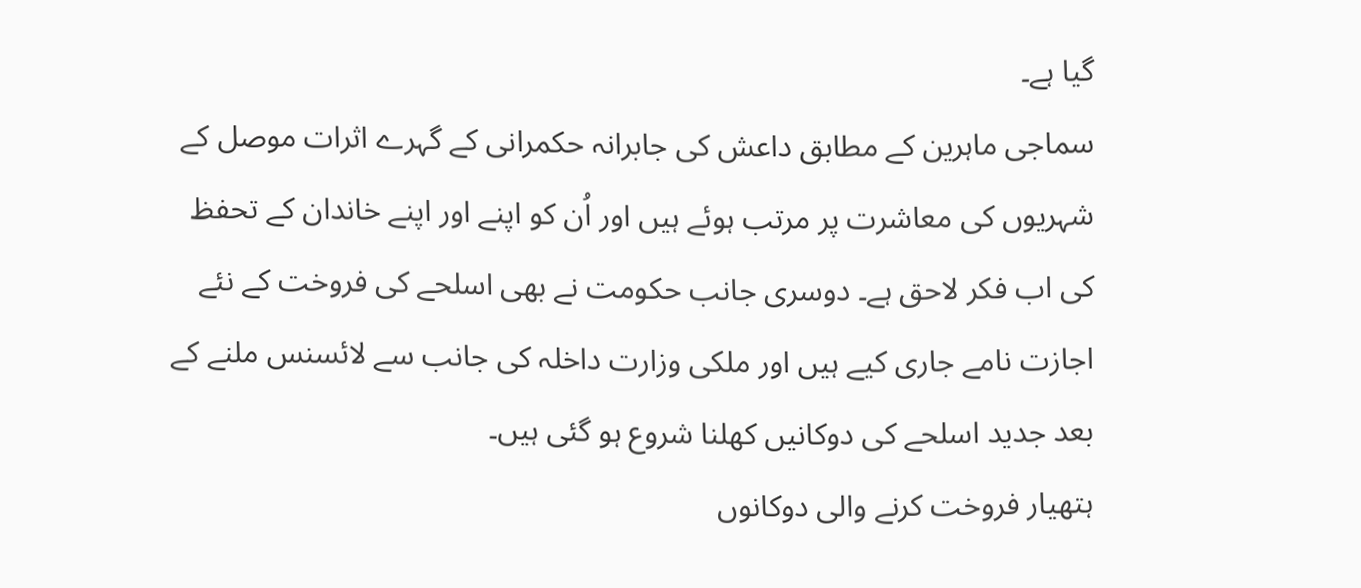گیا ہے۔
سماجی ماہرین کے مطابق داعش کی جابرانہ حکمرانی کے گہرے اثرات موصل کے شہریوں کی معاشرت پر مرتب ہوئے ہیں اور اُن کو اپنے اور اپنے خاندان کے تحفظ کی اب فکر لاحق ہے۔ دوسری جانب حکومت نے بھی اسلحے کی فروخت کے نئے اجازت نامے جاری کیے ہیں اور ملکی وزارت داخلہ کی جانب سے لائسنس ملنے کے بعد جدید اسلحے کی دوکانیں کھلنا شروع ہو گئی ہیں۔
ہتھیار فروخت کرنے والی دوکانوں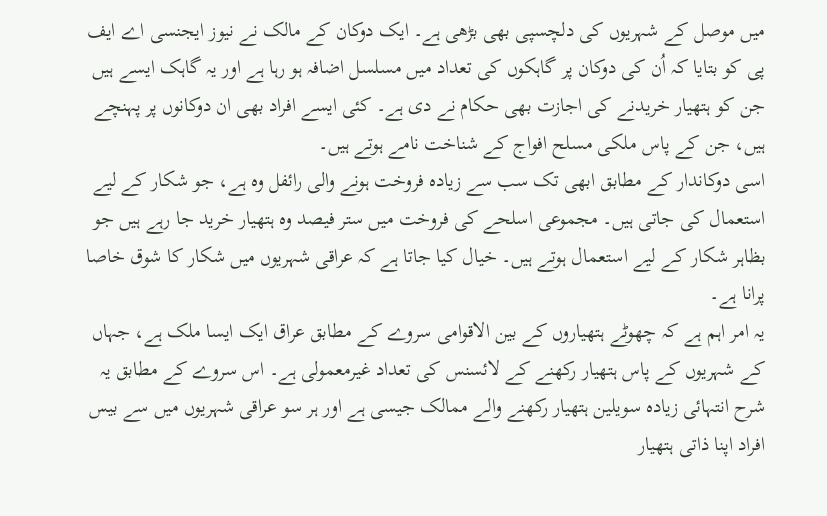میں موصل کے شہریوں کی دلچسپی بھی بڑھی ہے۔ ایک دوکان کے مالک نے نیوز ایجنسی اے ایف پی کو بتایا کہ اُن کی دوکان پر گاہکوں کی تعداد میں مسلسل اضافہ ہو رہا ہے اور یہ گاہک ایسے ہیں جن کو ہتھیار خریدنے کی اجازت بھی حکام نے دی ہے۔ کئی ایسے افراد بھی ان دوکانوں پر پہنچے ہیں، جن کے پاس ملکی مسلح افواج کے شناخت نامے ہوتے ہیں۔
اسی دوکاندار کے مطابق ابھی تک سب سے زیادہ فروخت ہونے والی رائفل وہ ہے، جو شکار کے لیے استعمال کی جاتی ہیں۔ مجموعی اسلحے کی فروخت میں ستر فیصد وہ ہتھیار خرید جا رہے ہیں جو بظاہر شکار کے لیے استعمال ہوتے ہیں۔ خیال کیا جاتا ہے کہ عراقی شہریوں میں شکار کا شوق خاصا پرانا ہے۔
یہ امر اہم ہے کہ چھوٹے ہتھیاروں کے بین الاقوامی سروے کے مطابق عراق ایک ایسا ملک ہے، جہاں کے شہریوں کے پاس ہتھیار رکھنے کے لائسنس کی تعداد غیرمعمولی ہے۔ اس سروے کے مطابق یہ شرح انتہائی زیادہ سویلین ہتھیار رکھنے والے ممالک جیسی ہے اور ہر سو عراقی شہریوں میں سے بیس افراد اپنا ذاتی ہتھیار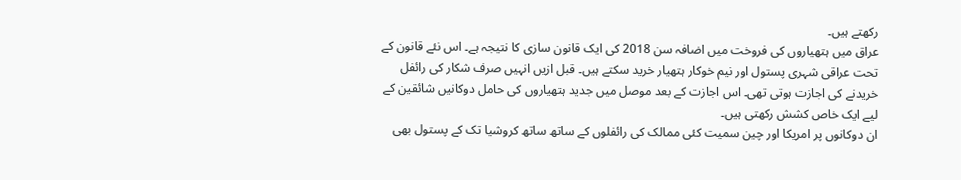رکھتے ہیں۔
عراق میں ہتھیاروں کی فروخت میں اضافہ سن 2018 کی ایک قانون سازی کا نتیجہ ہے۔ اس نئے قانون کے تحت عراقی شہری پستول اور نیم خوکار ہتھیار خرید سکتے ہیں۔ قبل ازیں انہیں صرف شکار کی رائفل خریدنے کی اجازت ہوتی تھی۔ اس اجازت کے بعد موصل میں جدید ہتھیاروں کی حامل دوکانیں شائقین کے لیے ایک خاص کشش رکھتی ہیں۔
ان دوکانوں پر امریکا اور چین سمیت کئی ممالک کی رائفلوں کے ساتھ ساتھ کروشیا تک کے پستول بھی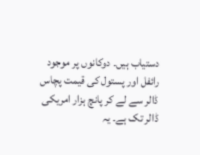دستیاب ہیں۔ دوکانوں پر موجود رائفل اور پستول کی قیمت پچاس ڈالر سے لے کر پانچ ہزار امریکی ڈالر تک ہے۔ یہ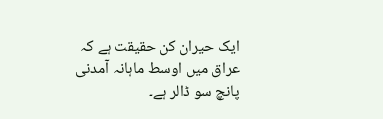ایک حیران کن حقیقت ہے کہ عراق میں اوسط ماہانہ آمدنی پانچ سو ڈالر ہے۔